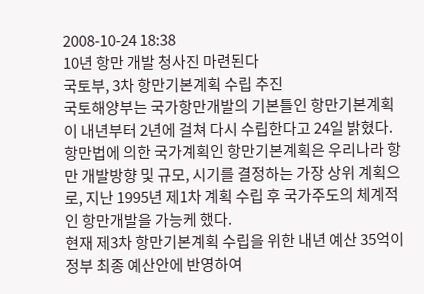2008-10-24 18:38
10년 항만 개발 청사진 마련된다
국토부, 3차 항만기본계획 수립 추진
국토해양부는 국가항만개발의 기본틀인 항만기본계획이 내년부터 2년에 걸쳐 다시 수립한다고 24일 밝혔다.
항만법에 의한 국가계획인 항만기본계획은 우리나라 항만 개발방향 및 규모, 시기를 결정하는 가장 상위 계획으로, 지난 1995년 제1차 계획 수립 후 국가주도의 체계적인 항만개발을 가능케 했다.
현재 제3차 항만기본계획 수립을 위한 내년 예산 35억이 정부 최종 예산안에 반영하여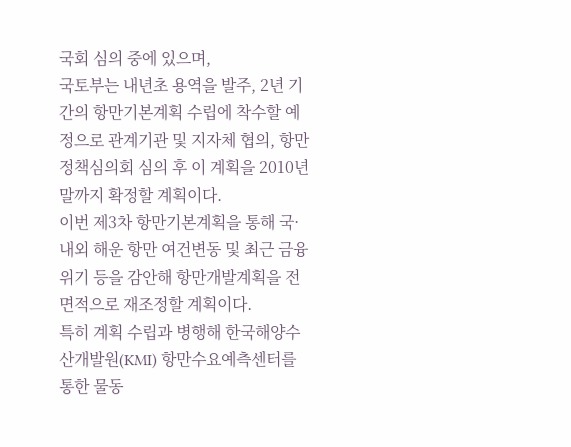국회 심의 중에 있으며,
국토부는 내년초 용역을 발주, 2년 기간의 항만기본계획 수립에 착수할 예정으로 관계기관 및 지자체 협의, 항만정책심의회 심의 후 이 계획을 2010년 말까지 확정할 계획이다.
이번 제3차 항만기본계획을 통해 국·내외 해운 항만 여건변동 및 최근 금융위기 등을 감안해 항만개발계획을 전면적으로 재조정할 계획이다.
특히 계획 수립과 병행해 한국해양수산개발원(KMI) 항만수요예측센터를 통한 물동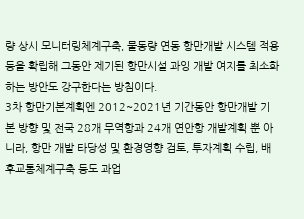량 상시 모니터링체계구축, 물동량 연동 항만개발 시스템 적용 등을 확립해 그동안 제기된 항만시설 과잉 개발 여지를 최소화 하는 방안도 강구한다는 방침이다.
3차 항만기본계획엔 2012~2021년 기간동안 항만개발 기본 방향 및 전국 28개 무역항과 24개 연안항 개발계획 뿐 아니라, 항만 개발 타당성 및 환경영향 검토, 투자계획 수립, 배후교통체계구축 등도 과업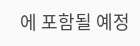에 포함될 예정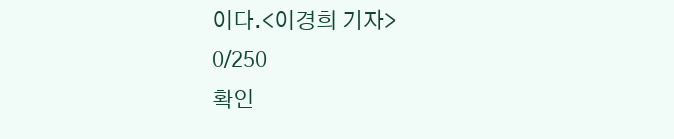이다.<이경희 기자>
0/250
확인